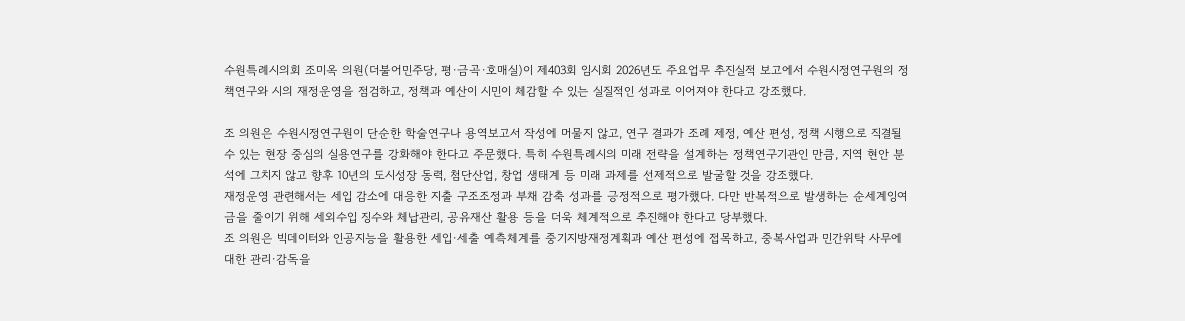수원특례시의회 조미옥 의원(더불어민주당, 평·금곡·호매실)이 제403회 임시회 2026년도 주요업무 추진실적 보고에서 수원시정연구원의 정책연구와 시의 재정운영을 점검하고, 정책과 예산이 시민이 체감할 수 있는 실질적인 성과로 이어져야 한다고 강조했다.

조 의원은 수원시정연구원이 단순한 학술연구나 용역보고서 작성에 머물지 않고, 연구 결과가 조례 제정, 예산 편성, 정책 시행으로 직결될 수 있는 현장 중심의 실용연구를 강화해야 한다고 주문했다. 특히 수원특례시의 미래 전략을 설계하는 정책연구기관인 만큼, 지역 현안 분석에 그치지 않고 향후 10년의 도시성장 동력, 첨단산업, 창업 생태계 등 미래 과제를 선제적으로 발굴할 것을 강조했다.
재정운영 관련해서는 세입 감소에 대응한 지출 구조조정과 부채 감축 성과를 긍정적으로 평가했다. 다만 반복적으로 발생하는 순세계잉여금을 줄이기 위해 세외수입 징수와 체납관리, 공유재산 활용 등을 더욱 체계적으로 추진해야 한다고 당부했다.
조 의원은 빅데이터와 인공지능을 활용한 세입·세출 예측체계를 중기지방재정계획과 예산 편성에 접목하고, 중복사업과 민간위탁 사무에 대한 관리·감독을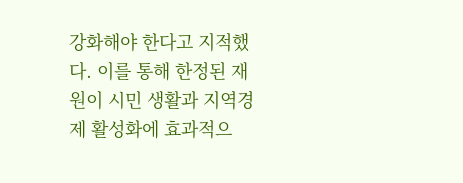강화해야 한다고 지적했다. 이를 통해 한정된 재원이 시민 생활과 지역경제 활성화에 효과적으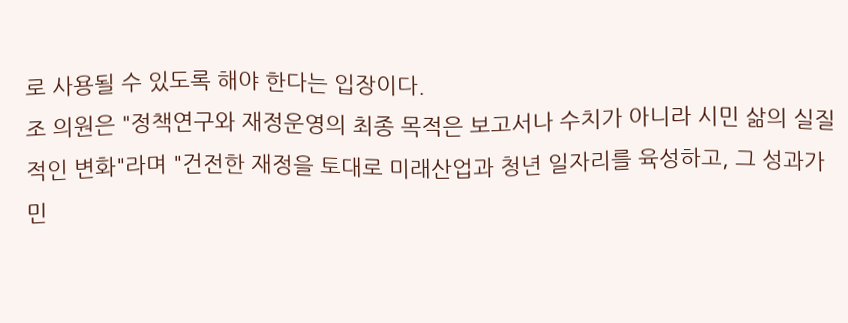로 사용될 수 있도록 해야 한다는 입장이다.
조 의원은 "정책연구와 재정운영의 최종 목적은 보고서나 수치가 아니라 시민 삶의 실질적인 변화"라며 "건전한 재정을 토대로 미래산업과 청년 일자리를 육성하고, 그 성과가 민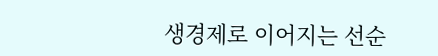생경제로 이어지는 선순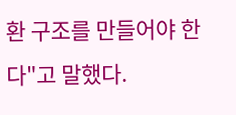환 구조를 만들어야 한다"고 말했다.